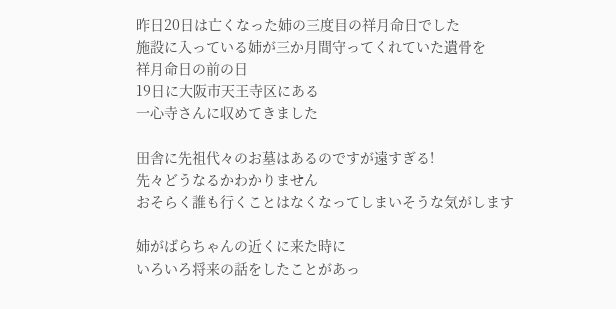昨日20日は亡くなった姉の三度目の祥月命日でした
施設に入っている姉が三か月間守ってくれていた遺骨を
祥月命日の前の日
19日に大阪市天王寺区にある
一心寺さんに収めてきました

田舎に先祖代々のお墓はあるのですが遠すぎる!
先々どうなるかわかりません
おそらく誰も行くことはなくなってしまいそうな気がします

姉がばらちゃんの近くに来た時に
いろいろ将来の話をしたことがあっ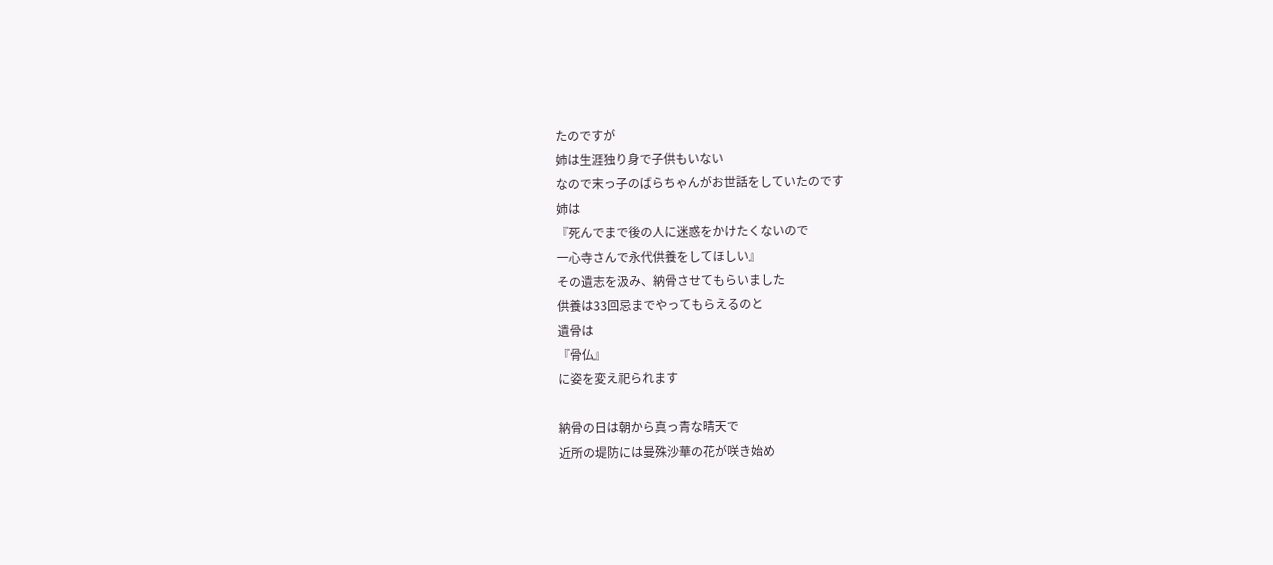たのですが
姉は生涯独り身で子供もいない
なので末っ子のばらちゃんがお世話をしていたのです
姉は
『死んでまで後の人に迷惑をかけたくないので
一心寺さんで永代供養をしてほしい』
その遺志を汲み、納骨させてもらいました
供養は33回忌までやってもらえるのと
遺骨は
『骨仏』
に姿を変え祀られます

納骨の日は朝から真っ青な晴天で
近所の堤防には曼殊沙華の花が咲き始め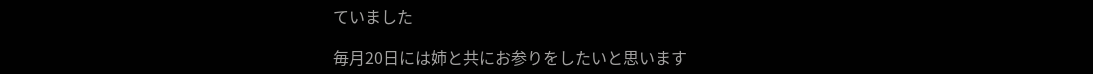ていました

毎月20日には姉と共にお参りをしたいと思います